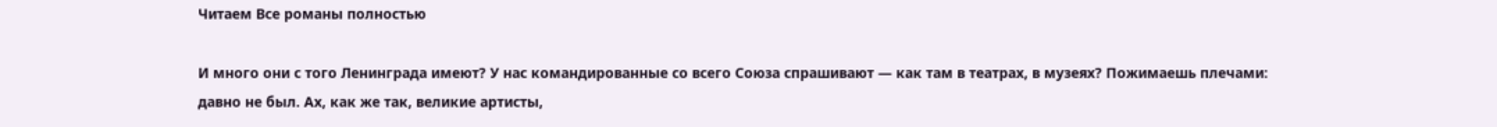Читаем Все романы полностью

И много они с того Ленинграда имеют? У нас командированные со всего Союза спрашивают — как там в театрах, в музеях? Пожимаешь плечами: давно не был. Ах, как же так, великие артисты,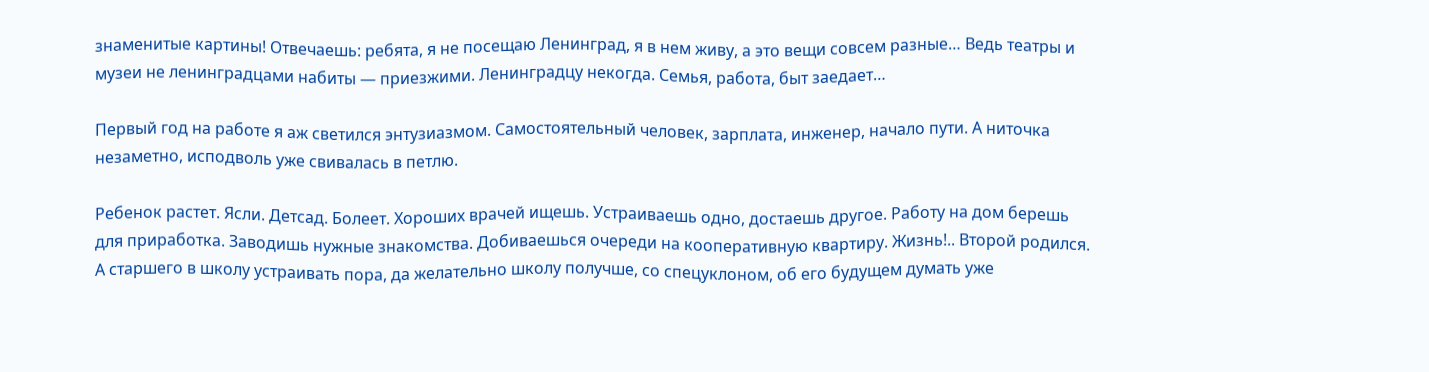знаменитые картины! Отвечаешь: ребята, я не посещаю Ленинград, я в нем живу, а это вещи совсем разные… Ведь театры и музеи не ленинградцами набиты — приезжими. Ленинградцу некогда. Семья, работа, быт заедает…

Первый год на работе я аж светился энтузиазмом. Самостоятельный человек, зарплата, инженер, начало пути. А ниточка незаметно, исподволь уже свивалась в петлю.

Ребенок растет. Ясли. Детсад. Болеет. Хороших врачей ищешь. Устраиваешь одно, достаешь другое. Работу на дом берешь для приработка. Заводишь нужные знакомства. Добиваешься очереди на кооперативную квартиру. Жизнь!.. Второй родился. А старшего в школу устраивать пора, да желательно школу получше, со спецуклоном, об его будущем думать уже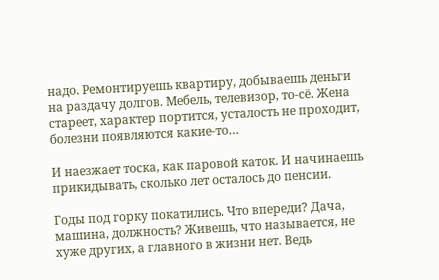надо. Ремонтируешь квартиру, добываешь деньги на раздачу долгов. Мебель, телевизор, то-сё. Жена стареет, характер портится, усталость не проходит, болезни появляются какие-то…

И наезжает тоска, как паровой каток. И начинаешь прикидывать, сколько лет осталось до пенсии.

Годы под горку покатились. Что впереди? Дача, машина, должность? Живешь, что называется, не хуже других, а главного в жизни нет. Ведь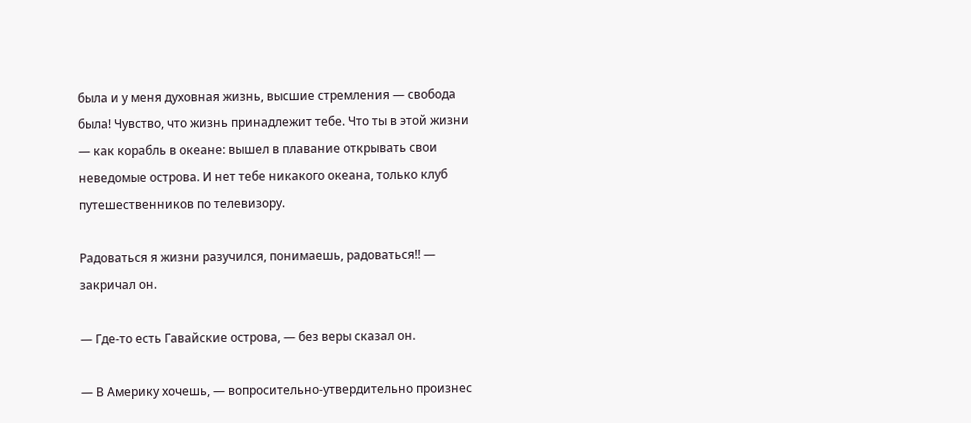была и у меня духовная жизнь, высшие стремления — свобода была! Чувство, что жизнь принадлежит тебе. Что ты в этой жизни — как корабль в океане: вышел в плавание открывать свои неведомые острова. И нет тебе никакого океана, только клуб путешественников по телевизору.

Радоваться я жизни разучился, понимаешь, радоваться!! — закричал он.

— Где-то есть Гавайские острова, — без веры сказал он.

— В Америку хочешь, — вопросительно-утвердительно произнес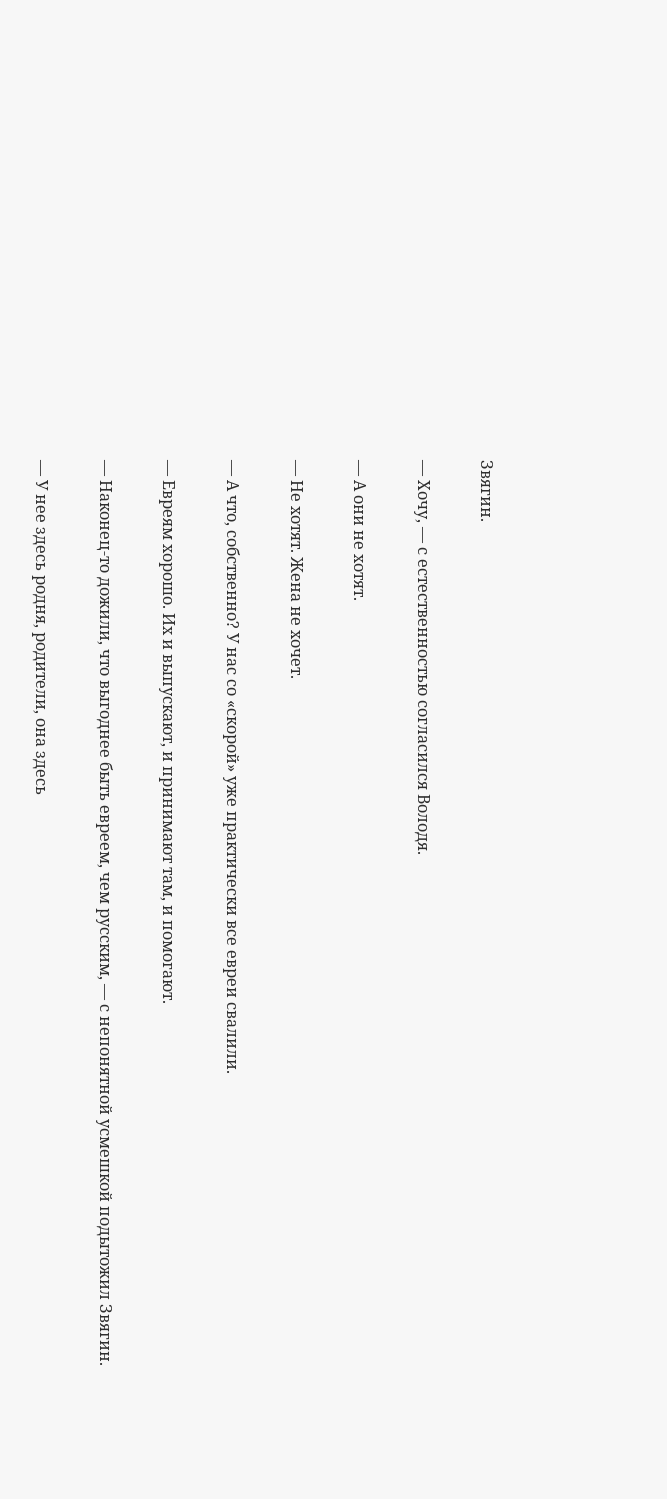Звягин.

— Хочу, — с естественностью согласился Володя.

— А они не хотят.

— Не хотят. Жена не хочет.

— А что, собственно? У нас со «скорой» уже практически все евреи свалили.

— Евреям хорошо. Их и выпускают, и принимают там, и помогают.

— Наконец-то дожили, что выгоднее быть евреем, чем русским, — с непонятной усмешкой подытожил Звягин.

— У нее здесь родня, родители, она здесь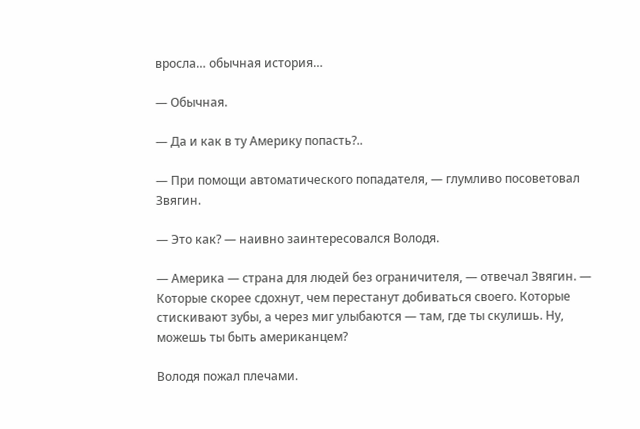вросла… обычная история…

— Обычная.

— Да и как в ту Америку попасть?..

— При помощи автоматического попадателя, — глумливо посоветовал Звягин.

— Это как? — наивно заинтересовался Володя.

— Америка — страна для людей без ограничителя, — отвечал Звягин. — Которые скорее сдохнут, чем перестанут добиваться своего. Которые стискивают зубы, а через миг улыбаются — там, где ты скулишь. Ну, можешь ты быть американцем?

Володя пожал плечами.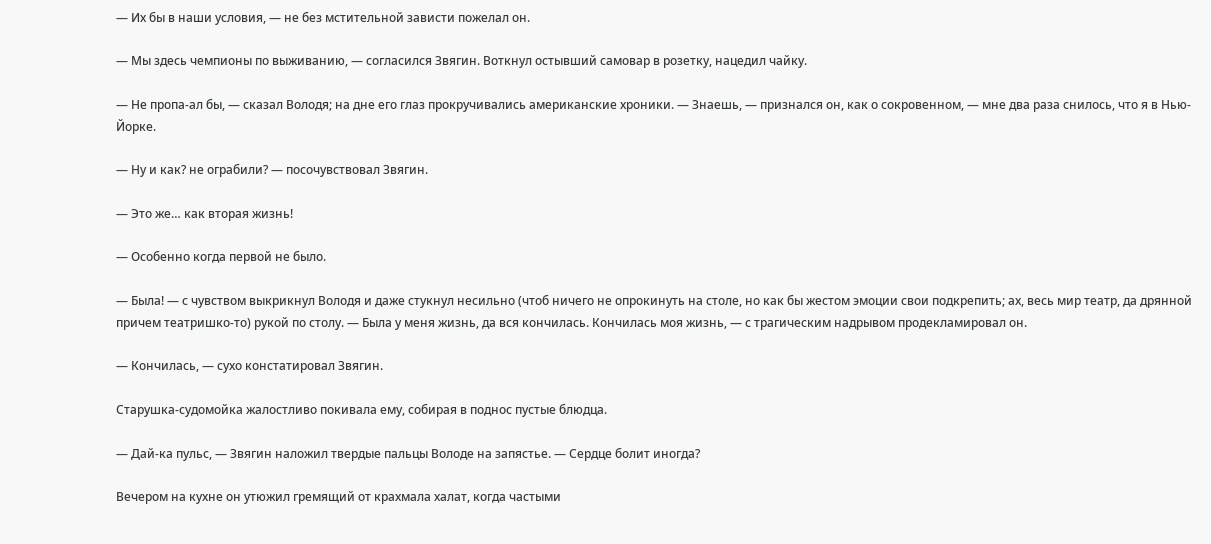— Их бы в наши условия, — не без мстительной зависти пожелал он.

— Мы здесь чемпионы по выживанию, — согласился Звягин. Воткнул остывший самовар в розетку, нацедил чайку.

— Не пропа-ал бы, — сказал Володя; на дне его глаз прокручивались американские хроники. — Знаешь, — признался он, как о сокровенном, — мне два раза снилось, что я в Нью-Йорке.

— Ну и как? не ограбили? — посочувствовал Звягин.

— Это же… как вторая жизнь!

— Особенно когда первой не было.

— Была! — с чувством выкрикнул Володя и даже стукнул несильно (чтоб ничего не опрокинуть на столе, но как бы жестом эмоции свои подкрепить; ах, весь мир театр, да дрянной причем театришко-то) рукой по столу. — Была у меня жизнь, да вся кончилась. Кончилась моя жизнь, — с трагическим надрывом продекламировал он.

— Кончилась, — сухо констатировал Звягин.

Старушка-судомойка жалостливо покивала ему, собирая в поднос пустые блюдца.

— Дай-ка пульс, — Звягин наложил твердые пальцы Володе на запястье. — Сердце болит иногда?

Вечером на кухне он утюжил гремящий от крахмала халат, когда частыми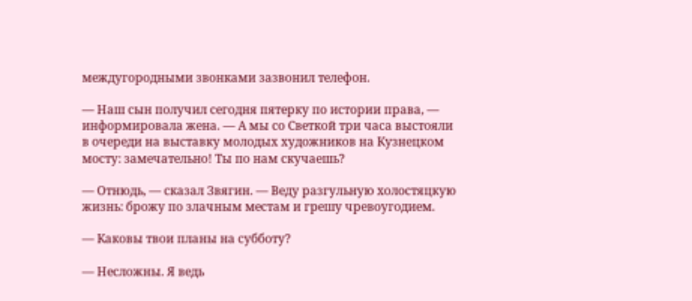междугородными звонками зазвонил телефон.

— Наш сын получил сегодня пятерку по истории права, — информировала жена. — А мы со Светкой три часа выстояли в очереди на выставку молодых художников на Кузнецком мосту: замечательно! Ты по нам скучаешь?

— Отнюдь, — сказал Звягин. — Веду разгульную холостяцкую жизнь: брожу по злачным местам и грешу чревоугодием.

— Каковы твои планы на субботу?

— Несложны. Я ведь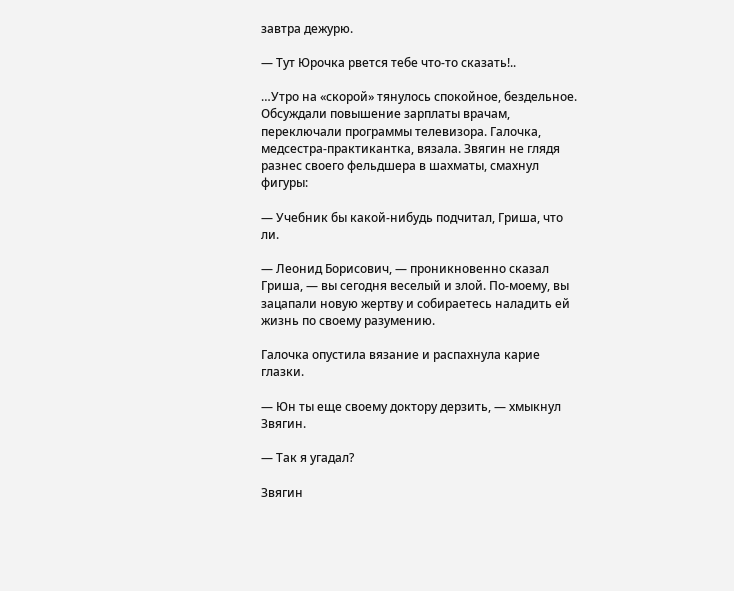завтра дежурю.

— Тут Юрочка рвется тебе что-то сказать!..

…Утро на «скорой» тянулось спокойное, бездельное. Обсуждали повышение зарплаты врачам, переключали программы телевизора. Галочка, медсестра-практикантка, вязала. Звягин не глядя разнес своего фельдшера в шахматы, смахнул фигуры:

— Учебник бы какой-нибудь подчитал, Гриша, что ли.

— Леонид Борисович, — проникновенно сказал Гриша, — вы сегодня веселый и злой. По-моему, вы зацапали новую жертву и собираетесь наладить ей жизнь по своему разумению.

Галочка опустила вязание и распахнула карие глазки.

— Юн ты еще своему доктору дерзить, — хмыкнул Звягин.

— Так я угадал?

Звягин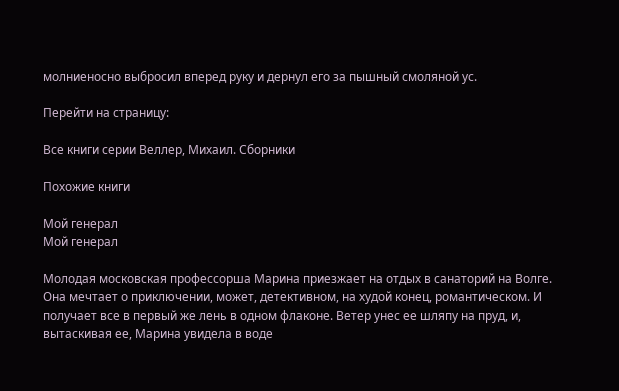молниеносно выбросил вперед руку и дернул его за пышный смоляной ус.

Перейти на страницу:

Все книги серии Веллер, Михаил. Сборники

Похожие книги

Мой генерал
Мой генерал

Молодая московская профессорша Марина приезжает на отдых в санаторий на Волге. Она мечтает о приключении, может, детективном, на худой конец, романтическом. И получает все в первый же лень в одном флаконе. Ветер унес ее шляпу на пруд, и, вытаскивая ее, Марина увидела в воде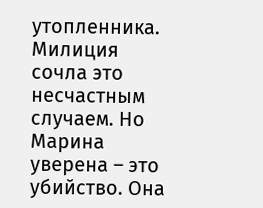утопленника. Милиция сочла это несчастным случаем. Но Марина уверена – это убийство. Она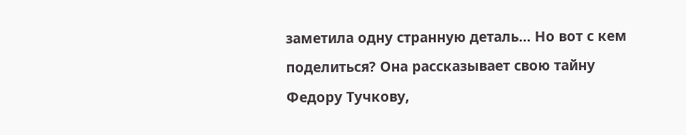заметила одну странную деталь… Но вот с кем поделиться? Она рассказывает свою тайну Федору Тучкову,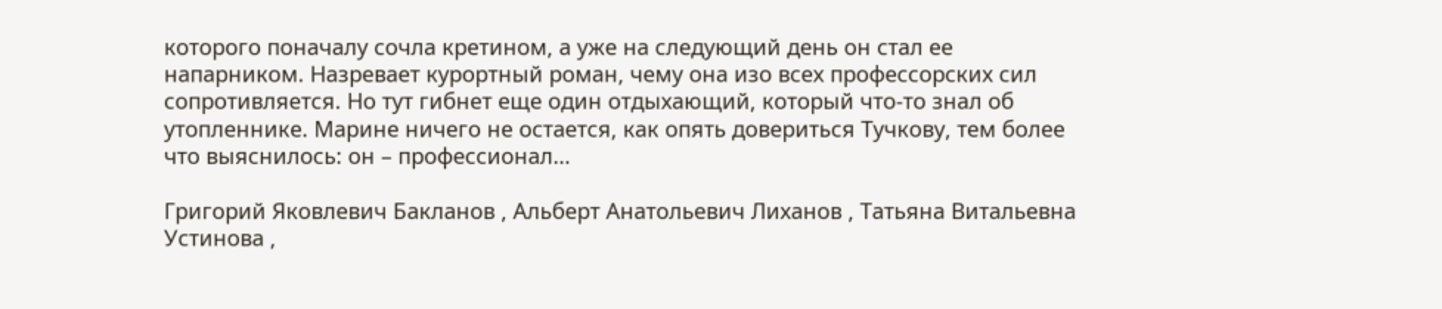которого поначалу сочла кретином, а уже на следующий день он стал ее напарником. Назревает курортный роман, чему она изо всех профессорских сил сопротивляется. Но тут гибнет еще один отдыхающий, который что-то знал об утопленнике. Марине ничего не остается, как опять довериться Тучкову, тем более что выяснилось: он – профессионал…

Григорий Яковлевич Бакланов , Альберт Анатольевич Лиханов , Татьяна Витальевна Устинова ,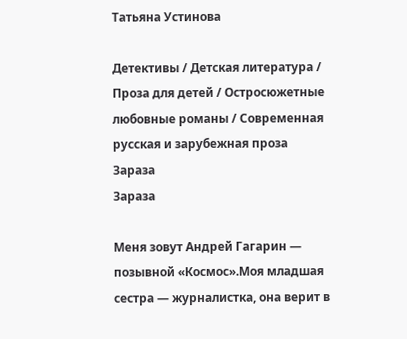Татьяна Устинова

Детективы / Детская литература / Проза для детей / Остросюжетные любовные романы / Современная русская и зарубежная проза
Зараза
Зараза

Меня зовут Андрей Гагарин — позывной «Космос».Моя младшая сестра — журналистка, она верит в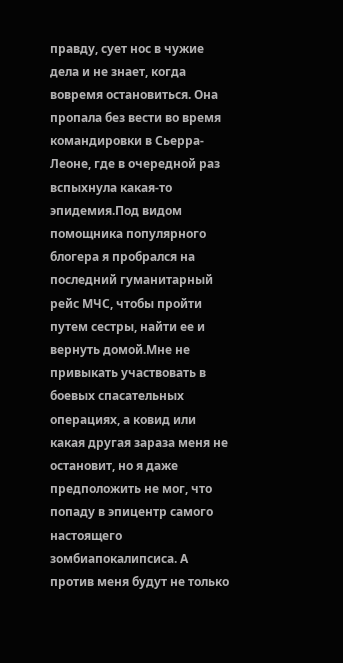правду, сует нос в чужие дела и не знает, когда вовремя остановиться. Она пропала без вести во время командировки в Сьерра-Леоне, где в очередной раз вспыхнула какая-то эпидемия.Под видом помощника популярного блогера я пробрался на последний гуманитарный рейс МЧС, чтобы пройти путем сестры, найти ее и вернуть домой.Мне не привыкать участвовать в боевых спасательных операциях, а ковид или какая другая зараза меня не остановит, но я даже предположить не мог, что попаду в эпицентр самого настоящего зомбиапокалипсиса. А против меня будут не только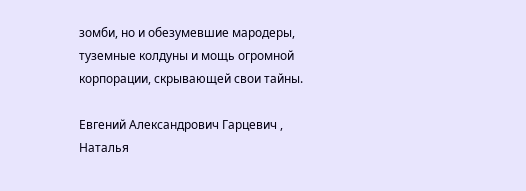зомби, но и обезумевшие мародеры, туземные колдуны и мощь огромной корпорации, скрывающей свои тайны.

Евгений Александрович Гарцевич , Наталья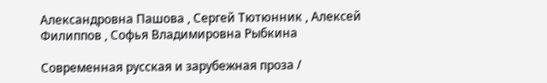Александровна Пашова , Сергей Тютюнник , Алексей Филиппов , Софья Владимировна Рыбкина

Современная русская и зарубежная проза /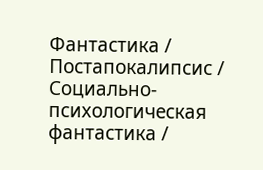Фантастика / Постапокалипсис / Социально-психологическая фантастика /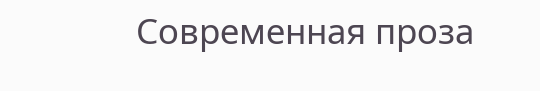Современная проза